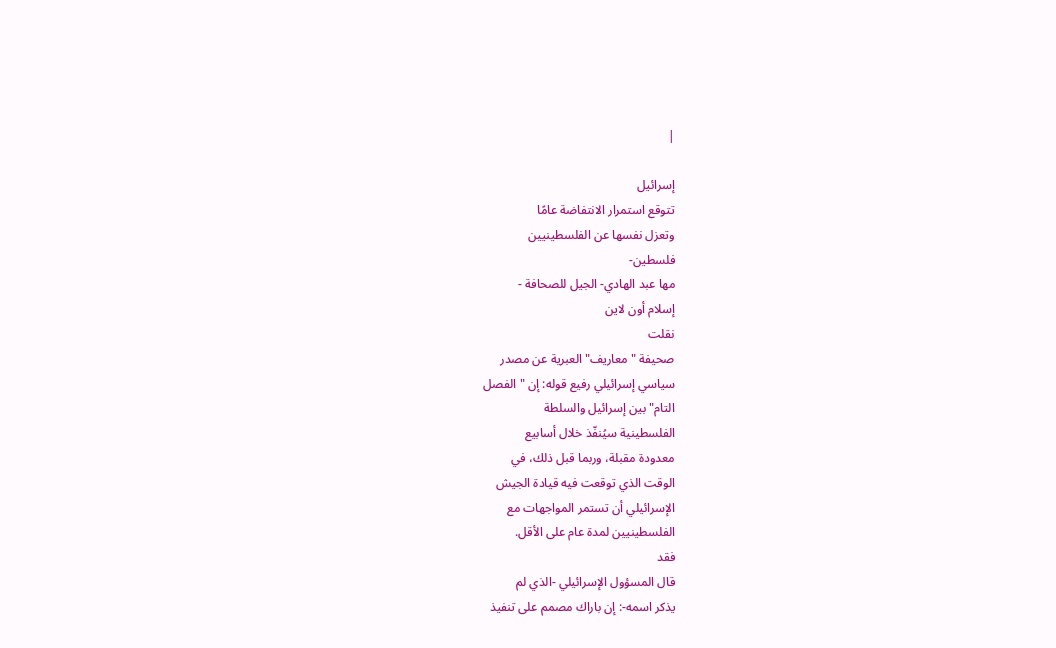|

إسرائيل
تتوقع استمرار الانتفاضة عامًا
وتعزل نفسها عن الفلسطينيين
فلسطين-
مها عبد الهادي- الجيل للصحافة -
إسلام أون لاين
نقلت
صحيفة "معاريف" العبرية عن مصدر
سياسي إسرائيلي رفيع قوله: إن "الفصل
التام" بين إسرائيل والسلطة
الفلسطينية سيُنفّذ خلال أسابيع
معدودة مقبلة، وربما قبل ذلك، في
الوقت الذي توقعت فيه قيادة الجيش
الإسرائيلي أن تستمر المواجهات مع
الفلسطينيين لمدة عام على الأقل.
فقد
قال المسؤول الإسرائيلي -الذي لم
يذكر اسمه-: إن باراك مصمم على تنفيذ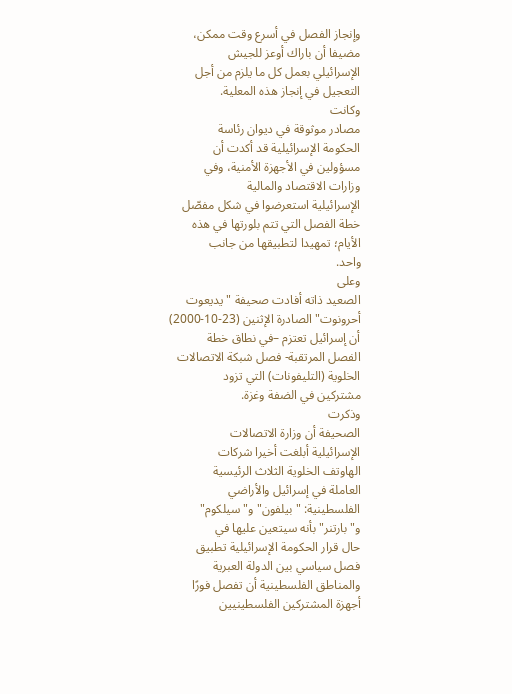وإنجاز الفصل في أسرع وقت ممكن،
مضيفا أن باراك أوعز للجيش
الإسرائيلي بعمل كل ما يلزم من أجل
التعجيل في إنجاز هذه المعلية.
وكانت
مصادر موثوقة في ديوان رئاسة
الحكومة الإسرائيلية قد أكدت أن
مسؤولين في الأجهزة الأمنية، وفي
وزارات الاقتصاد والمالية
الإسرائيلية استعرضوا في شكل مفصّل
خطة الفصل التي تتم بلورتها في هذه
الأيام؛ تمهيدا لتطبيقها من جانب
واحد.
وعلى
الصعيد ذاته أفادت صحيفة "يديعوت
أحرونوت" الصادرة الإثنين (23-10-2000)
أن إسرائيل تعتزم –في نطاق خطة
الفصل المرتقبة- فصل شبكة الاتصالات
الخلوية (التليفونات) التي تزود
مشتركين في الضفة وغزة.
وذكرت
الصحيفة أن وزارة الاتصالات
الإسرائيلية أبلغت أخيرا شركات
الهاوتف الخلوية الثلاث الرئيسية
العاملة في إسرائيل والأراضي
الفلسطينية: "بيلفون" و"سيلكوم"
و"بارتنر" بأنه سيتعين عليها في
حال قرار الحكومة الإسرائيلية تطبيق
فصل سياسي بين الدولة العبرية
والمناطق الفلسطينية أن تفصل فورًا
أجهزة المشتركين الفلسطينيين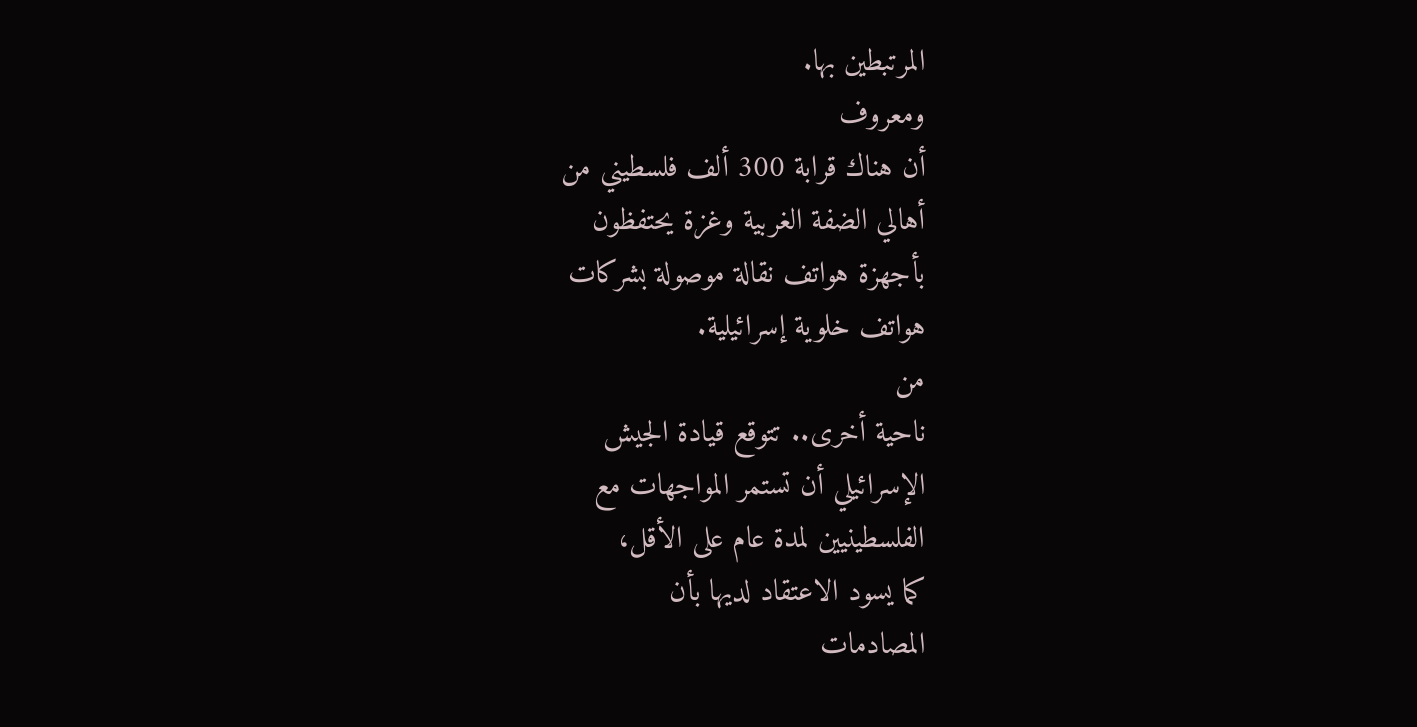المرتبطين بها.
ومعروف
أن هناك قرابة 300 ألف فلسطيني من
أهالي الضفة الغربية وغزة يحتفظون
بأجهزة هواتف نقالة موصولة بشركات
هواتف خلوية إسرائيلية.
من
ناحية أخرى.. تتوقع قيادة الجيش
الإسرائيلي أن تستمر المواجهات مع
الفلسطينيين لمدة عام على الأقل،
كما يسود الاعتقاد لديها بأن
المصادمات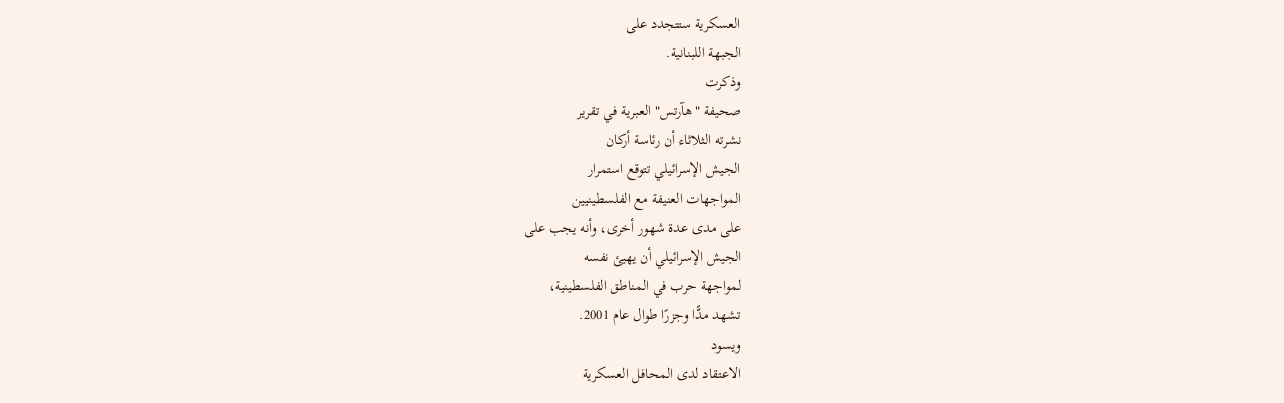العسكرية ستتجدد على
الجبهة اللبنانية.
وذكرت
صحيفة "هآرتس" العبرية في تقرير
نشرته الثلاثاء أن رئاسة أركان
الجيش الإسرائيلي تتوقع استمرار
المواجهات العنيفة مع الفلسطينيين
على مدى عدة شهور أخرى، وأنه يجب على
الجيش الإسرائيلي أن يهيئ نفسه
لمواجهة حرب في المناطق الفلسطينية،
تشهد مدًّا وجزرًا طوال عام 2001.
ويسود
الاعتقاد لدى المحافل العسكرية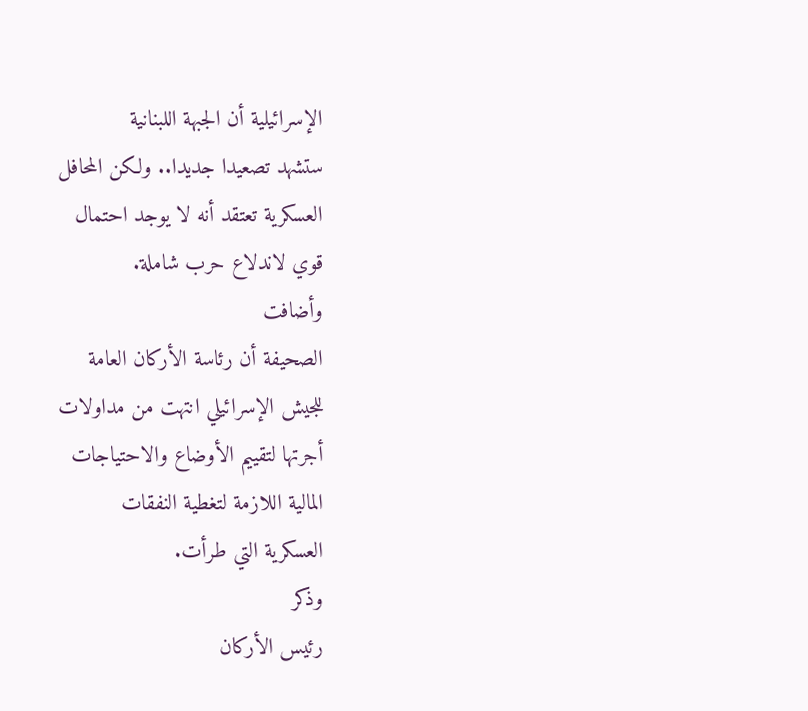الإسرائيلية أن الجبهة اللبنانية
ستشهد تصعيدا جديدا.. ولكن المحافل
العسكرية تعتقد أنه لا يوجد احتمال
قوي لاندلاع حرب شاملة.
وأضافت
الصحيفة أن رئاسة الأركان العامة
للجيش الإسرائيلي انتهت من مداولات
أجرتها لتقييم الأوضاع والاحتياجات
المالية اللازمة لتغطية النفقات
العسكرية التي طرأت.
وذكر
رئيس الأركان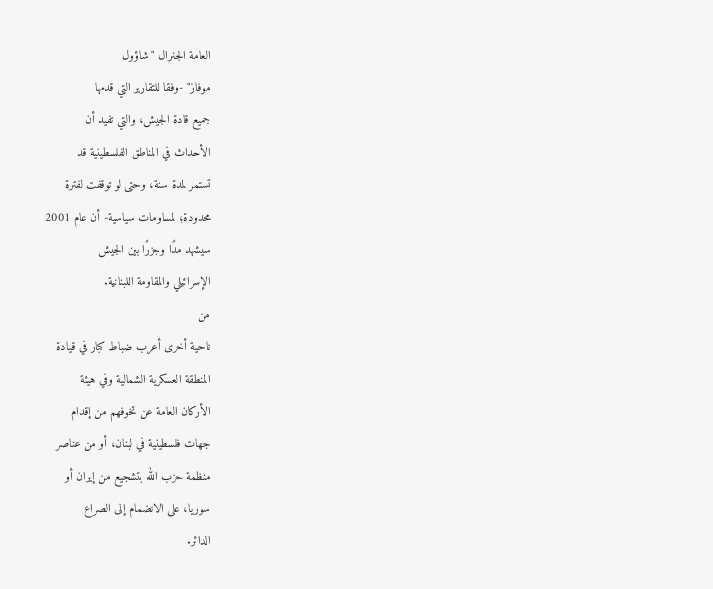العامة الجنرال "شاؤول
موفاز" -وفقا للتقارير التي قدمها
جميع قادة الجيش، والتي تفيد أن
الأحداث في المناطق الفلسطينية قد
تستمر لمدة سنة، وحتى لو توقفت لفترة
محدودة؛ لمساومات سياسية- أن عام 2001
سيشهد مدًا وجزرًا بين الجيش
الإسرائيلي والمقاومة اللبنانية.
من
ناحية أخرى أعرب ضباط كبار في قيادة
المنطقة العسكرية الشمالية وفي هيئة
الأركان العامة عن تخوفهم من إقدام
جهات فلسطينية في لبنان، أو من عناصر
منظمة حزب الله بتشجيع من إيران أو
سوريا، على الانضمام إلى الصراع
الدائر.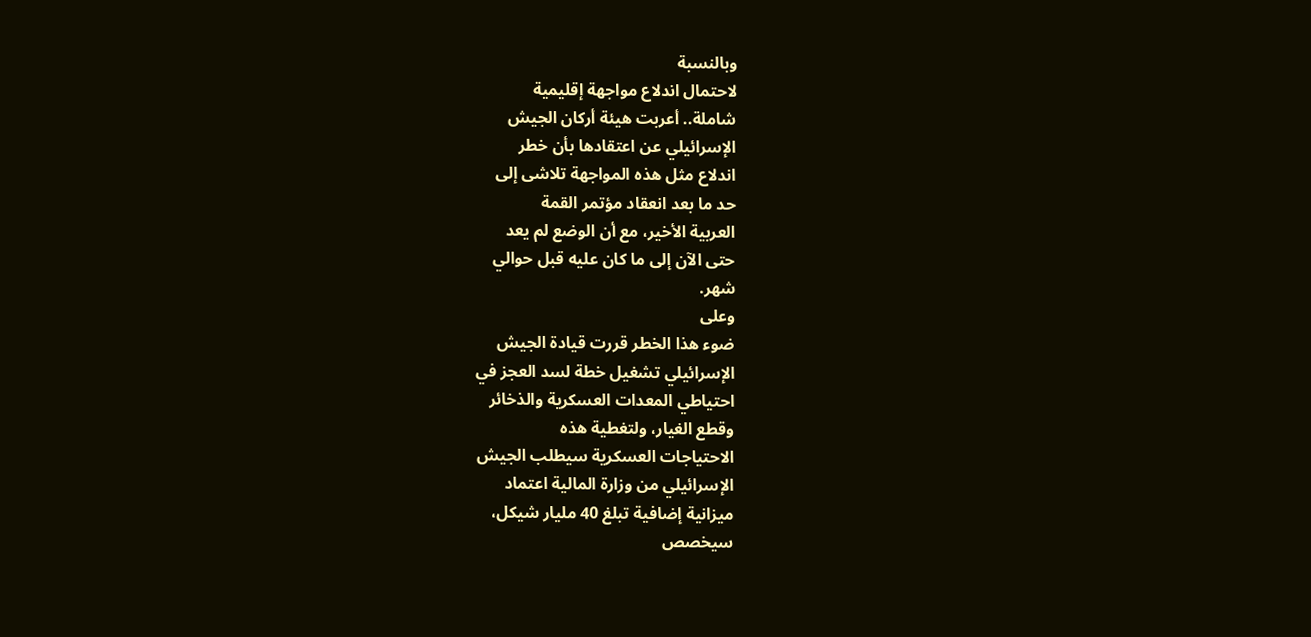وبالنسبة
لاحتمال اندلاع مواجهة إقليمية
شاملة.. أعربت هيئة أركان الجيش
الإسرائيلي عن اعتقادها بأن خطر
اندلاع مثل هذه المواجهة تلاشى إلى
حد ما بعد انعقاد مؤتمر القمة
العربية الأخير، مع أن الوضع لم يعد
حتى الآن إلى ما كان عليه قبل حوالي
شهر.
وعلى
ضوء هذا الخطر قررت قيادة الجيش
الإسرائيلي تشغيل خطة لسد العجز في
احتياطي المعدات العسكرية والذخائر
وقطع الغيار، ولتغطية هذه
الاحتياجات العسكرية سيطلب الجيش
الإسرائيلي من وزارة المالية اعتماد
ميزانية إضافية تبلغ 40 مليار شيكل،
سيخصص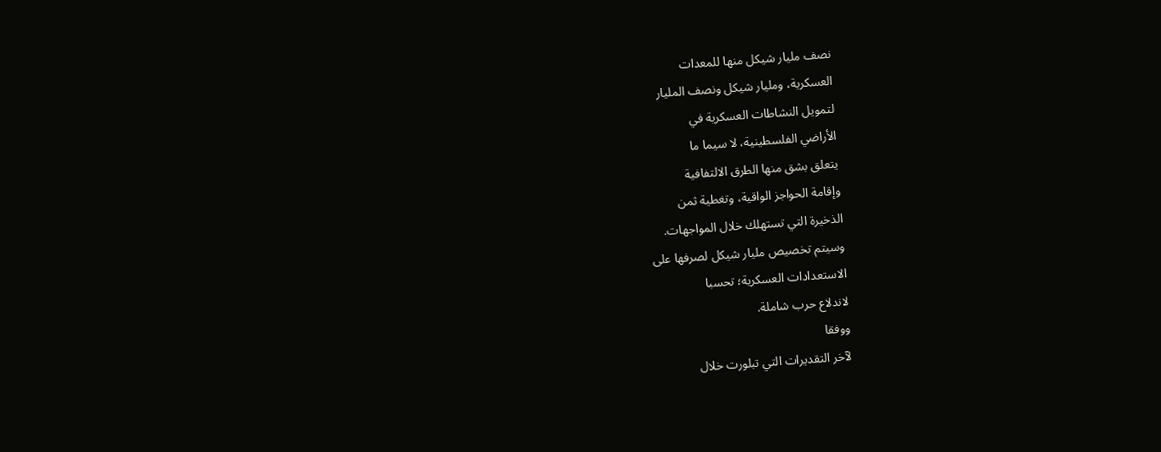نصف مليار شيكل منها للمعدات
العسكرية، ومليار شيكل ونصف المليار
لتمويل النشاطات العسكرية في
الأراضي الفلسطينية، لا سيما ما
يتعلق بشق منها الطرق الالتفافية
وإقامة الحواجز الواقية، وتغطية ثمن
الذخيرة التي تستهلك خلال المواجهات.
وسيتم تخصيص مليار شيكل لصرفها على
الاستعدادات العسكرية؛ تحسبا
لاندلاع حرب شاملة.
ووفقا
لآخر التقديرات التي تبلورت خلال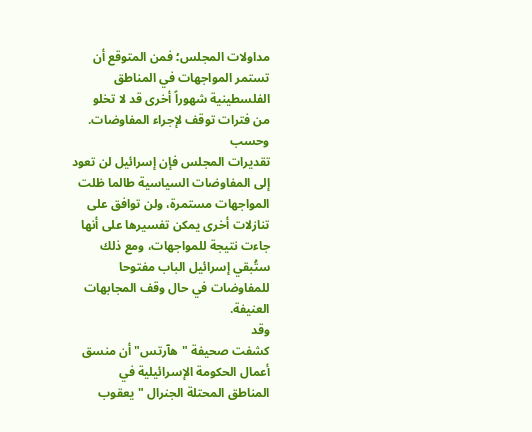مداولات المجلس؛ فمن المتوقع أن
تستمر المواجهات في المناطق
الفلسطينية شهوراً أخرى قد لا تخلو
من فترات توقف لإجراء المفاوضات.
وحسب
تقديرات المجلس فإن إسرائيل لن تعود
إلى المفاوضات السياسية طالما ظلت
المواجهات مستمرة، ولن توافق على
تنازلات أخرى يمكن تفسيرها على أنها
جاءت نتيجة للمواجهات، ومع ذلك
ستُبقي إسرائيل الباب مفتوحا
للمفاوضات في حال وقف المجابهات
العنيفة.
وقد
كشفت صحيفة "هآرتس" أن منسق
أعمال الحكومة الإسرائيلية في
المناطق المحتلة الجنرال "يعقوب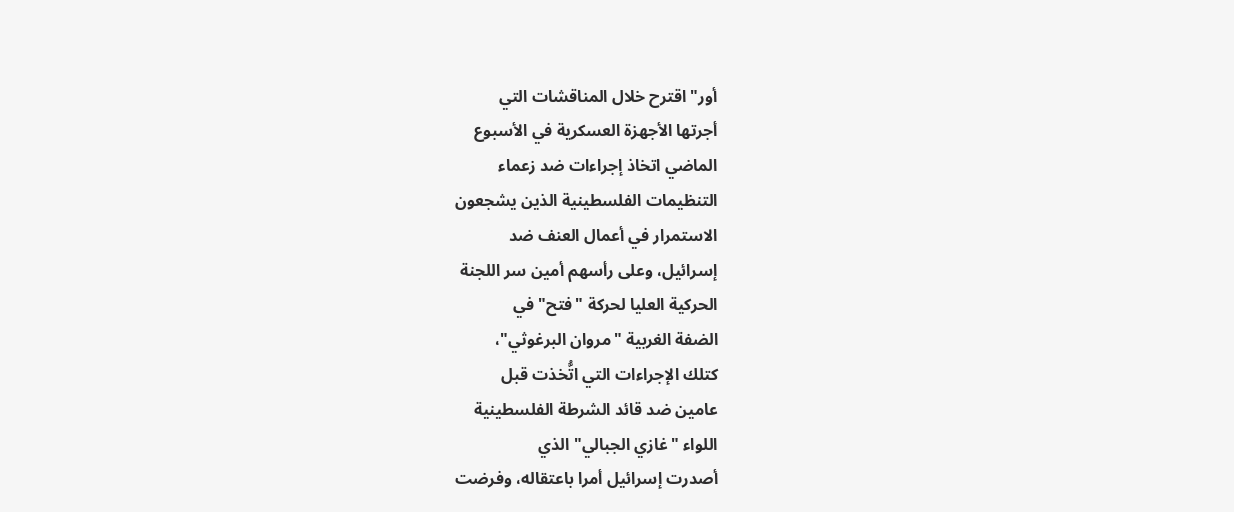أور" اقترح خلال المناقشات التي
أجرتها الأجهزة العسكرية في الأسبوع
الماضي اتخاذ إجراءات ضد زعماء
التنظيمات الفلسطينية الذين يشجعون
الاستمرار في أعمال العنف ضد
إسرائيل، وعلى رأسهم أمين سر اللجنة
الحركية العليا لحركة "فتح" في
الضفة الغربية "مروان البرغوثي"،
كتلك الإجراءات التي اتُّخذت قبل
عامين ضد قائد الشرطة الفلسطينية
اللواء "غازي الجبالي" الذي
أصدرت إسرائيل أمرا باعتقاله، وفرضت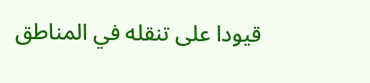قيودا على تنقله في المناطق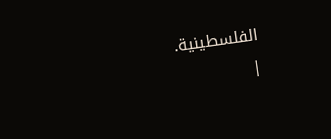الفلسطينية.
|